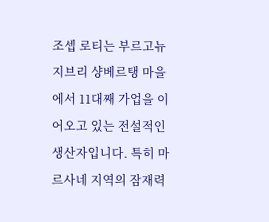조셉 로티는 부르고뉴 지브리 샹베르탱 마을에서 11대째 가업을 이어오고 있는 전설적인 생산자입니다. 특히 마르사네 지역의 잠재력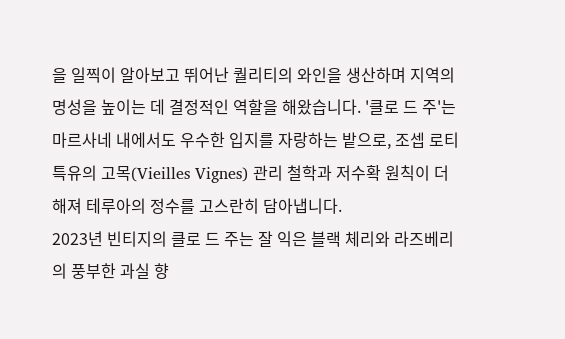을 일찍이 알아보고 뛰어난 퀄리티의 와인을 생산하며 지역의 명성을 높이는 데 결정적인 역할을 해왔습니다. '클로 드 주'는 마르사네 내에서도 우수한 입지를 자랑하는 밭으로, 조셉 로티 특유의 고목(Vieilles Vignes) 관리 철학과 저수확 원칙이 더해져 테루아의 정수를 고스란히 담아냅니다.
2023년 빈티지의 클로 드 주는 잘 익은 블랙 체리와 라즈베리의 풍부한 과실 향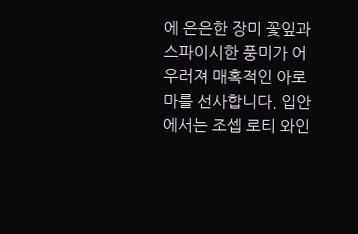에 은은한 장미 꽃잎과 스파이시한 풍미가 어우러져 매혹적인 아로마를 선사합니다. 입안에서는 조셉 로티 와인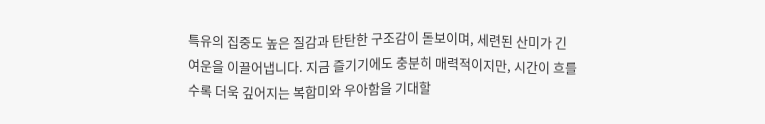특유의 집중도 높은 질감과 탄탄한 구조감이 돋보이며, 세련된 산미가 긴 여운을 이끌어냅니다. 지금 즐기기에도 충분히 매력적이지만, 시간이 흐를수록 더욱 깊어지는 복합미와 우아함을 기대할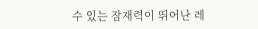수 있는 잠재력이 뛰어난 레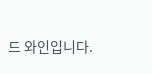드 와인입니다.